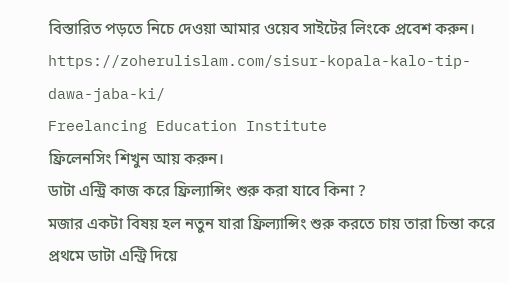বিস্তারিত পড়তে নিচে দেওয়া আমার ওয়েব সাইটের লিংকে প্রবেশ করুন।
https://zoherulislam.com/sisur-kopala-kalo-tip-dawa-jaba-ki/
Freelancing Education Institute
ফ্রিলেনসিং শিখুন আয় করুন।
ডাটা এন্ট্রি কাজ করে ফ্রিল্যান্সিং শুরু করা যাবে কিনা ?
মজার একটা বিষয় হল নতুন যারা ফ্রিল্যান্সিং শুরু করতে চায় তারা চিন্তা করে প্রথমে ডাটা এন্ট্রি দিয়ে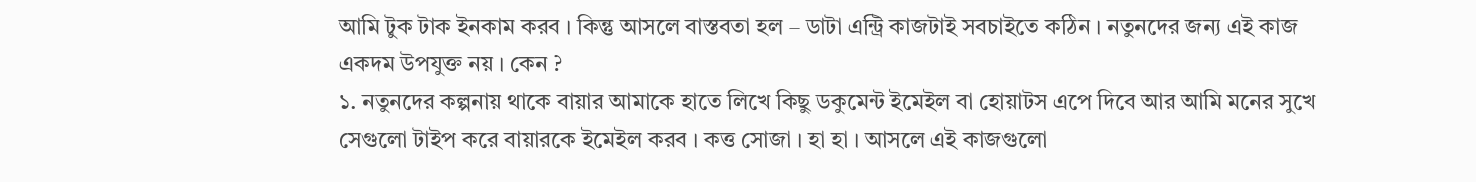আমি টুক টাক ইনকাম করব । কিন্তু আসলে বাস্তবতা হল – ডাটা এন্ট্রি কাজটাই সবচাইতে কঠিন । নতুনদের জন্য এই কাজ একদম উপযুক্ত নয় । কেন ?
১. নতুনদের কল্পনায় থাকে বায়ার আমাকে হাতে লিখে কিছু ডকুমেন্ট ইমেইল বা হোয়াটস এপে দিবে আর আমি মনের সুখে সেগুলো টাইপ করে বায়ারকে ইমেইল করব । কত্ত সোজা । হা হা । আসলে এই কাজগুলো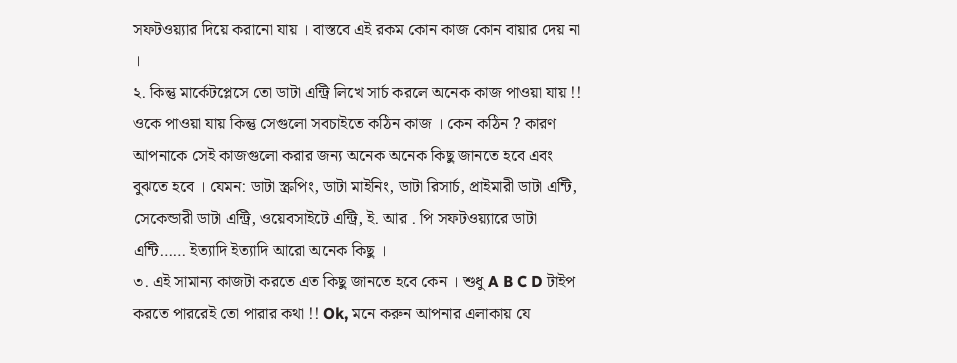সফটওয়্যার দিয়ে করানো যায় । বাস্তবে এই রকম কোন কাজ কোন বায়ার দেয় না ।
২. কিন্তু মার্কেটপ্লেসে তো ডাটা এন্ট্রি লিখে সার্চ করলে অনেক কাজ পাওয়া যায় !! ওকে পাওয়া যায় কিন্তু সেগুলো সবচাইতে কঠিন কাজ । কেন কঠিন ? কারণ আপনাকে সেই কাজগুলো করার জন্য অনেক অনেক কিছু জানতে হবে এবং বুঝতে হবে । যেমন: ডাটা স্ক্রপিং, ডাটা মাইনিং, ডাটা রিসার্চ, প্রাইমারী ডাটা এন্টি, সেকেন্ডারী ডাটা এন্ট্রি, ওয়েবসাইটে এন্ট্রি, ই. আর . পি সফটওয়্যারে ডাটা এন্টি…… ইত্যাদি ইত্যাদি আরো অনেক কিছু ।
৩. এই সামান্য কাজটা করতে এত কিছু জানতে হবে কেন । শুধু A B C D টাইপ করতে পাররেই তো পারার কথা !! Ok, মনে করুন আপনার এলাকায় যে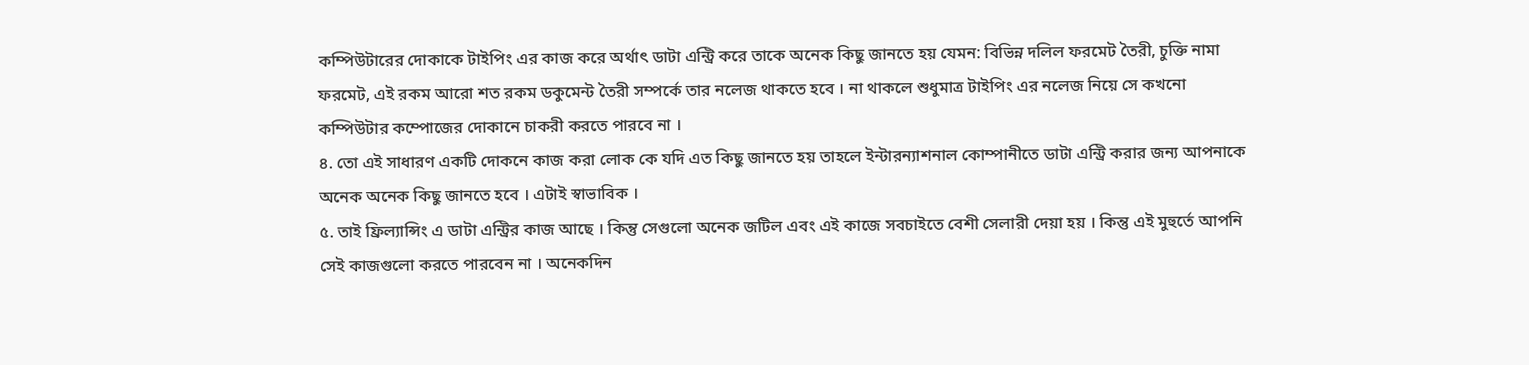কম্পিউটারের দোকাকে টাইপিং এর কাজ করে অর্থাৎ ডাটা এন্ট্রি করে তাকে অনেক কিছু জানতে হয় যেমন: বিভিন্ন দলিল ফরমেট তৈরী, চুক্তি নামা ফরমেট, এই রকম আরো শত রকম ডকুমেন্ট তৈরী সম্পর্কে তার নলেজ থাকতে হবে । না থাকলে শুধুমাত্র টাইপিং এর নলেজ নিয়ে সে কখনো কম্পিউটার কম্পোজের দোকানে চাকরী করতে পারবে না ।
৪. তো এই সাধারণ একটি দোকনে কাজ করা লোক কে যদি এত কিছু জানতে হয় তাহলে ইন্টারন্যাশনাল কোম্পানীতে ডাটা এন্ট্রি করার জন্য আপনাকে অনেক অনেক কিছু জানতে হবে । এটাই স্বাভাবিক ।
৫. তাই ফ্রিল্যান্সিং এ ডাটা এন্ট্রির কাজ আছে । কিন্তু সেগুলো অনেক জটিল এবং এই কাজে সবচাইতে বেশী সেলারী দেয়া হয় । কিন্তু এই মুহুর্তে আপনি সেই কাজগুলো করতে পারবেন না । অনেকদিন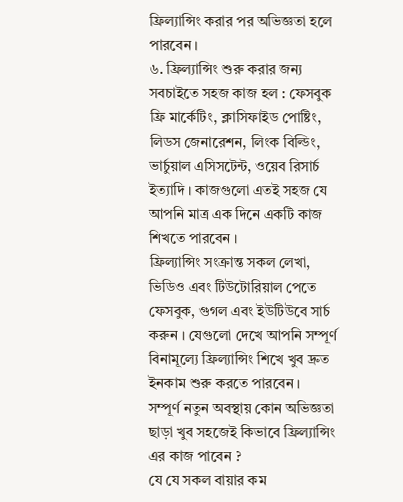ফ্রিল্যান্সিং করার পর অভিজ্ঞতা হলে পারবেন ।
৬. ফ্রিল্যান্সিং শুরু করার জন্য সবচাইতে সহজ কাজ হল : ফেসবুক ফ্রি মার্কেটিং, ক্লাসিফাইড পোষ্টিং, লিডস জেনারেশন, লিংক বিল্ডিং, ভার্চুয়াল এসিসটেন্ট, ওয়েব রিসার্চ ইত্যাদি । কাজগুলো এতই সহজ যে আপনি মাত্র এক দিনে একটি কাজ শিখতে পারবেন ।
ফ্রিল্যান্সিং সংক্রান্ত সকল লেখা, ভিডিও এবং টিউটোরিয়াল পেতে ফেসবুক, গুগল এবং ইউটিউবে সার্চ করুন । যেগুলো দেখে আপনি সম্পূর্ণ বিনামূল্যে ফ্রিল্যান্সিং শিখে খুব দ্রুত ইনকাম শুরু করতে পারবেন ।
সম্পূর্ণ নতুন অবস্থায় কোন অভিজ্ঞতা ছাড়া খুব সহজেই কিভাবে ফ্রিল্যান্সিং এর কাজ পাবেন ?
যে যে সকল বায়ার কম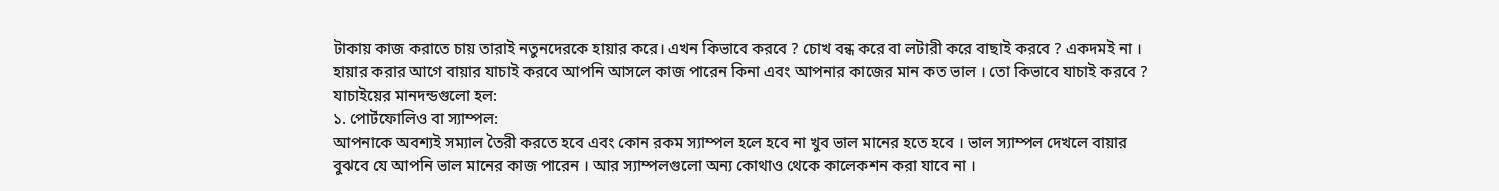টাকায় কাজ করাতে চায় তারাই নতুনদেরকে হায়ার করে। এখন কিভাবে করবে ? চোখ বন্ধ করে বা লটারী করে বাছাই করবে ? একদমই না । হায়ার করার আগে বায়ার যাচাই করবে আপনি আসলে কাজ পারেন কিনা এবং আপনার কাজের মান কত ভাল । তো কিভাবে যাচাই করবে ?
যাচাইয়ের মানদন্ডগুলো হল:
১. পোর্টফোলিও বা স্যাম্পল:
আপনাকে অবশ্যই সম্যাল তৈরী করতে হবে এবং কোন রকম স্যাম্পল হলে হবে না খুব ভাল মানের হতে হবে । ভাল স্যাম্পল দেখলে বায়ার বুঝবে যে আপনি ভাল মানের কাজ পারেন । আর স্যাম্পলগুলো অন্য কোথাও থেকে কালেকশন করা যাবে না ।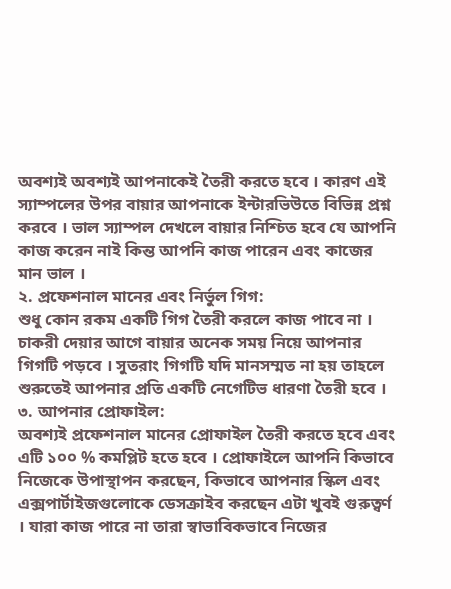অবশ্যই অবশ্যই আপনাকেই তৈরী করতে হবে । কারণ এই স্যাম্পলের উপর বায়ার আপনাকে ইন্টারভিউতে বিভিন্ন প্রশ্ন করবে । ভাল স্যাম্পল দেখলে বায়ার নিশ্চিত হবে যে আপনি কাজ করেন নাই কিন্ত আপনি কাজ পারেন এবং কাজের মান ভাল ।
২. প্রফেশনাল মানের এবং নির্ভুল গিগ:
শুধু কোন রকম একটি গিগ তৈরী করলে কাজ পাবে না । চাকরী দেয়ার আগে বায়ার অনেক সময় নিয়ে আপনার গিগটি পড়বে । সুতরাং গিগটি যদি মানসম্মত না হয় তাহলে শুরুতেই আপনার প্রতি একটি নেগেটিভ ধারণা তৈরী হবে ।
৩. আপনার প্রোফাইল:
অবশ্যই প্রফেশনাল মানের প্রোফাইল তৈরী করতে হবে এবং এটি ১০০ % কমপ্লিট হতে হবে । প্রোফাইলে আপনি কিভাবে নিজেকে উপাস্থাপন করছেন, কিভাবে আপনার স্কিল এবং এক্সপার্টাইজগুলোকে ডেসক্রাইব করছেন এটা খুবই গুরুত্বর্ণ । যারা কাজ পারে না তারা স্বাভাবিকভাবে নিজের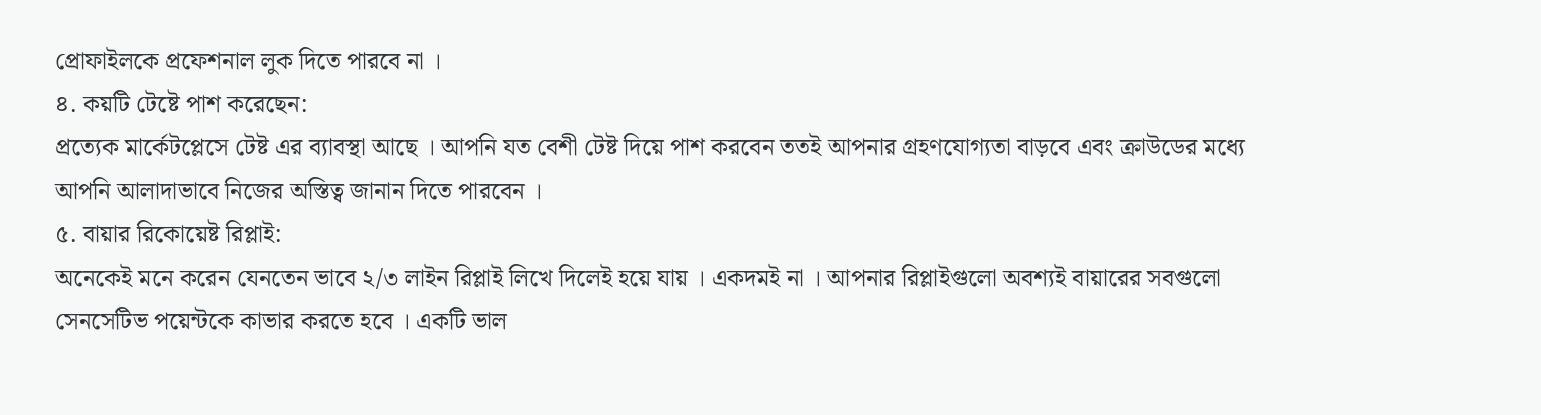প্রোফাইলকে প্রফেশনাল লুক দিতে পারবে না ।
৪. কয়টি টেষ্টে পাশ করেছেন:
প্রত্যেক মার্কেটপ্লেসে টেষ্ট এর ব্যাবস্থা আছে । আপনি যত বেশী টেষ্ট দিয়ে পাশ করবেন ততই আপনার গ্রহণযোগ্যতা বাড়বে এবং ক্রাউডের মধ্যে আপনি আলাদাভাবে নিজের অস্তিত্ব জানান দিতে পারবেন ।
৫. বায়ার রিকোয়েষ্ট রিপ্লাই:
অনেকেই মনে করেন যেনতেন ভাবে ২/৩ লাইন রিপ্লাই লিখে দিলেই হয়ে যায় । একদমই না । আপনার রিপ্লাইগুলো অবশ্যই বায়ারের সবগুলো সেনসেটিভ পয়েন্টকে কাভার করতে হবে । একটি ভাল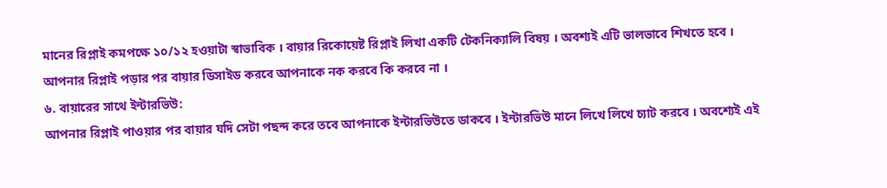মানের রিপ্লাই কমপক্ষে ১০/১২ হওয়াটা স্বাভাবিক । বায়ার রিকোয়েষ্ট রিপ্লাই লিখা একটি টেকনিক্যালি বিষয় । অবশ্যই এটি ভালভাবে শিখতে হবে । আপনার রিপ্লাই পড়ার পর বায়ার ডিসাইড করবে আপনাকে নক করবে কি করবে না ।
৬. বায়ারের সাথে ইন্টারভিউ:
আপনার রিপ্লাই পাওয়ার পর বায়ার যদি সেটা পছন্দ করে তবে আপনাকে ইন্টারভিউতে ডাকবে । ইন্টারভিউ মানে লিখে লিখে চ্যাট করবে । অবশ্যেই এই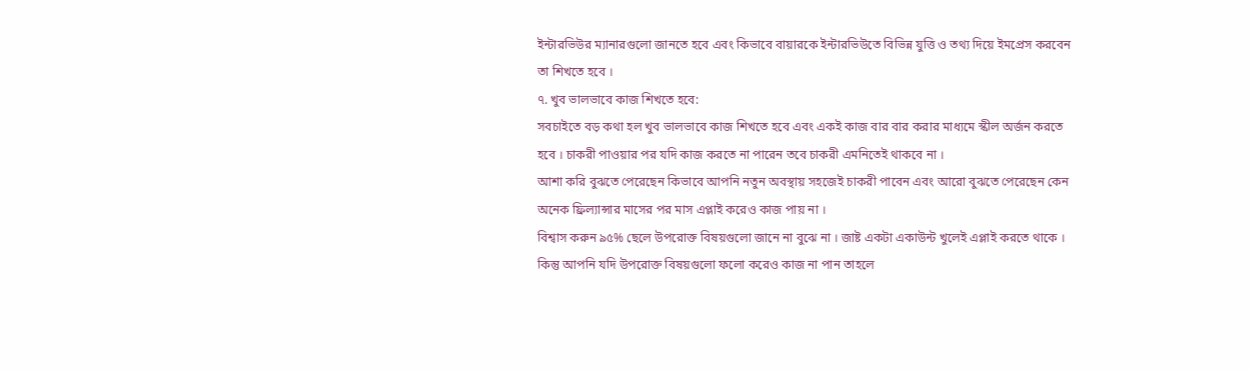ইন্টারভিউর ম্যানারগুলো জানতে হবে এবং কিভাবে বায়ারকে ইন্টারভিউতে বিভিন্ন যুত্তি ও তথ্য দিয়ে ইমপ্রেস করবেন তা শিখতে হবে ।
৭. খুব ভালভাবে কাজ শিখতে হবে:
সবচাইতে বড় কথা হল খুব ভালভাবে কাজ শিখতে হবে এবং একই কাজ বার বার করার মাধ্যমে স্কীল অর্জন করতে হবে । চাকরী পাওয়ার পর যদি কাজ করতে না পারেন তবে চাকরী এমনিতেই থাকবে না ।
আশা করি বুঝতে পেরেছেন কিভাবে আপনি নতুন অবস্থায় সহজেই চাকরী পাবেন এবং আরো বুঝতে পেরেছেন কেন অনেক ফ্রিল্যান্সার মাসের পর মাস এপ্লাই করেও কাজ পায় না ।
বিশ্বাস করুন ৯৫% ছেলে উপরোক্ত বিষয়গুলো জানে না বুঝে না । জাষ্ট একটা একাউন্ট খুলেই এপ্লাই করতে থাকে । কিন্তু আপনি যদি উপরোক্ত বিষয়গুলো ফলো করেও কাজ না পান তাহলে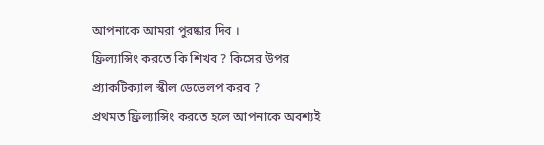আপনাকে আমরা পুরষ্কার দিব ।
ফ্রিল্যান্সিং করতে কি শিখব ? কিসের উপর প্র্যাকটিক্যাল স্কীল ডেভেলপ করব ?
প্রথমত ফ্রিল্যান্সিং করতে হলে আপনাকে অবশ্যই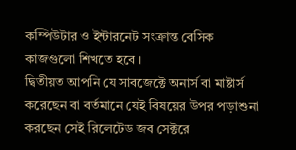কম্পিউটার ও ইন্টারনেট সংক্রান্ত বেসিক কাজগুলো শিখতে হবে ।
দ্বিতীয়ত আপনি যে সাবজেক্টে অনার্স বা মাষ্টার্স করেছেন বা বর্তমানে যেই বিষয়ের উপর পড়াশুনা করছেন সেই রিলেটেড জব সেক্টরে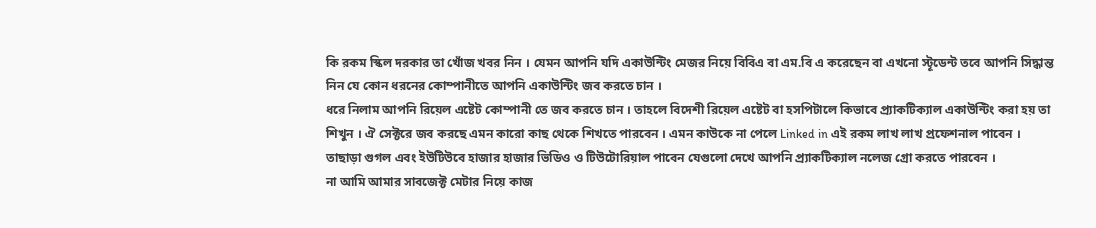কি রকম স্কিল দরকার তা খোঁজ খবর নিন । যেমন আপনি যদি একাউন্টিং মেজর নিয়ে বিবিএ বা এম.বি এ করেছেন বা এখনো স্টূডেন্ট তবে আপনি সিদ্ধান্ত নিন যে কোন ধরনের কোম্পানীতে আপনি একাউন্টিং জব করতে চান ।
ধরে নিলাম আপনি রিয়েল এষ্টেট কোম্পানী তে জব করতে চান । তাহলে বিদেশী রিয়েল এষ্টেট বা হসপিটালে কিভাবে প্র্যাকটিক্যাল একাউন্টিং করা হয় তা শিখুন । ঐ সেক্টরে জব করছে এমন কারো কাছ থেকে শিখতে পারবেন । এমন কাউকে না পেলে Linked in এই রকম লাখ লাখ প্রফেশনাল পাবেন । তাছাড়া গুগল এবং ইউটিউবে হাজার হাজার ভিডিও ও টিউটোরিয়াল পাবেন যেগুলো দেখে আপনি প্র্যাকটিক্যাল নলেজ গ্রো করতে পারবেন ।
না আমি আমার সাবজেক্ট মেটার নিয়ে কাজ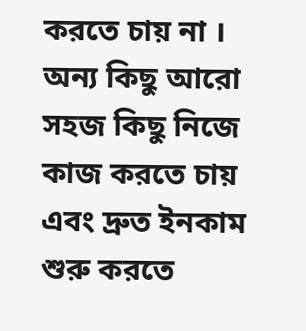করতে চায় না । অন্য কিছু আরো সহজ কিছু নিজে কাজ করতে চায় এবং দ্রুত ইনকাম শুরু করতে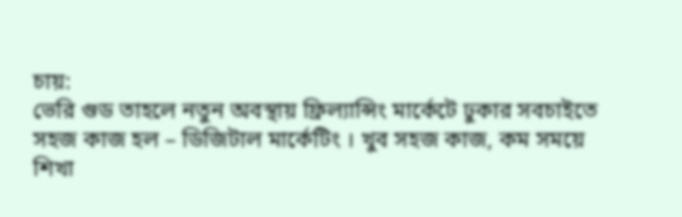চায়:
ভেরি গুড তাহলে নতুন অবস্থায় ফ্রিল্যান্সিং মার্কেটে ঢুকার সবচাইতে সহজ কাজ হল – ডিজিটাল মার্কেটিং । খুব সহজ কাজ, কম সময়ে শিখা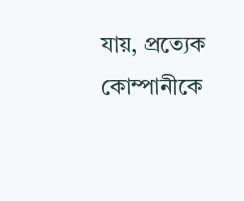যায়, প্রত্যেক কোম্পানীকে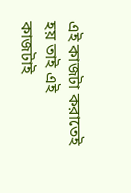এই কাজটা করাতেই হয় তাই এই কাজটাই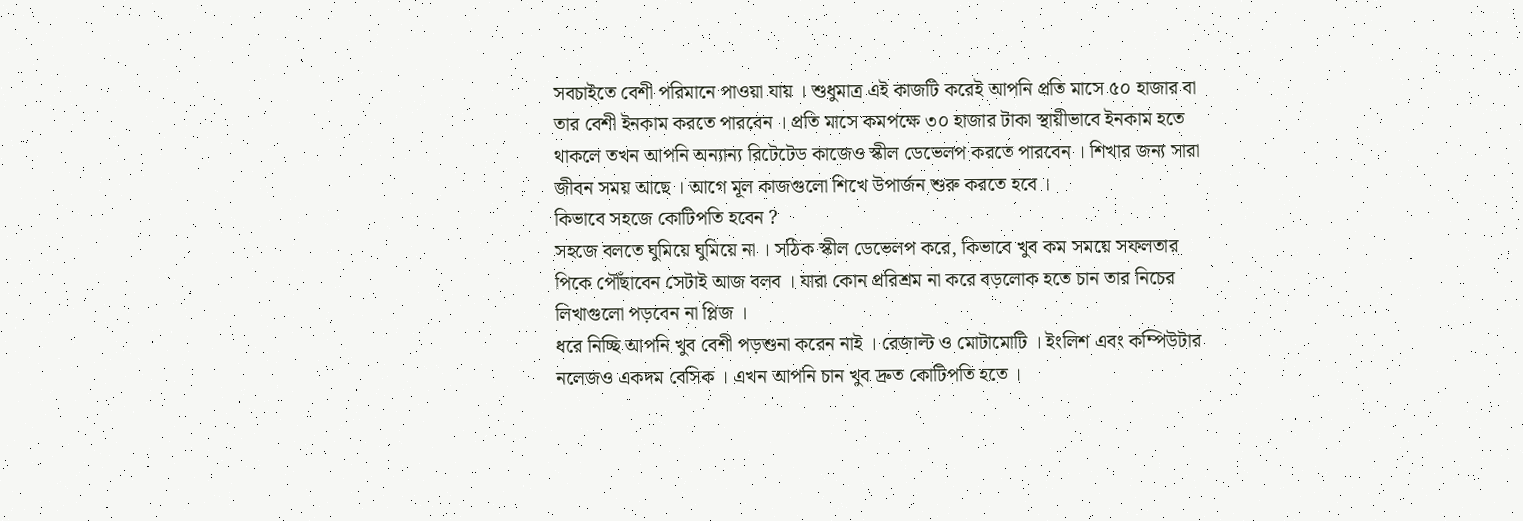সবচাইতে বেশী পরিমানে পাওয়া যায় । শুধুমাত্র এই কাজটি করেই আপনি প্রতি মাসে ৫০ হাজার বা তার বেশী ইনকাম করতে পারবেন । প্রতি মাসে কমপক্ষে ৩০ হাজার টাকা স্থায়ীভাবে ইনকাম হতে থাকলে তখন আপনি অন্যান্য রিটেটেড কাজেও স্কীল ডেভেলপ করতে পারবেন । শিখার জন্য সারা জীবন সময় আছে । আগে মূল কাজগুলো শিখে উপার্জন শুরু করতে হবে ।
কিভাবে সহজে কোটিপতি হবেন ?
সহজে বলতে ঘুমিয়ে ঘুমিয়ে না । সঠিক স্কীল ডেভেলপ করে, কিভাবে খুব কম সময়ে সফলতার পিকে পৌঁছাবেন সেটাই আজ বলব । যারা কোন প্ররিশ্রম না করে বড়লোক হতে চান তার নিচের লিখাগুলো পড়বেন না প্লিজ ।
ধরে নিচ্ছি আপনি খুব বেশী পড়শুনা করেন নাই । রেজাল্ট ও মোটামোটি । ইংলিশ এবং কম্পিউটার নলেজও একদম বেসিক । এখন আপনি চান খুব দ্রুত কোটিপতি হতে ।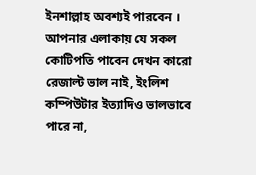ইনশাল্লাহ অবশ্যই পারবেন । আপনার এলাকায় যে সকল কোটিপতি পাবেন দেখন কারো রেজাল্ট ভাল নাই, ইংলিশ কম্পিউটার ইত্যাদিও ভালভাবে পারে না,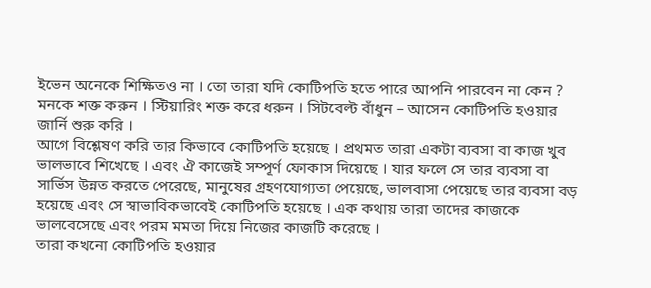ইভেন অনেকে শিক্ষিতও না । তো তারা যদি কোটিপতি হতে পারে আপনি পারবেন না কেন ? মনকে শক্ত করুন । স্টিয়ারিং শক্ত করে ধরুন । সিটবেল্ট বাঁধুন – আসেন কোটিপতি হওয়ার জার্নি শুরু করি ।
আগে বিশ্লেষণ করি তার কিভাবে কোটিপতি হয়েছে । প্রথমত তারা একটা ব্যবসা বা কাজ খুব ভালভাবে শিখেছে । এবং ঐ কাজেই সম্পূর্ণ ফোকাস দিয়েছে । যার ফলে সে তার ব্যবসা বা সার্ভিস উন্নত করতে পেরেছে, মানুষের গ্রহণযোগ্যতা পেয়েছে, ভালবাসা পেয়েছে তার ব্যবসা বড় হয়েছে এবং সে স্বাভাবিকভাবেই কোটিপতি হয়েছে । এক কথায় তারা তাদের কাজকে ভালবেসেছে এবং পরম মমতা দিয়ে নিজের কাজটি করেছে ।
তারা কখনো কোটিপতি হওয়ার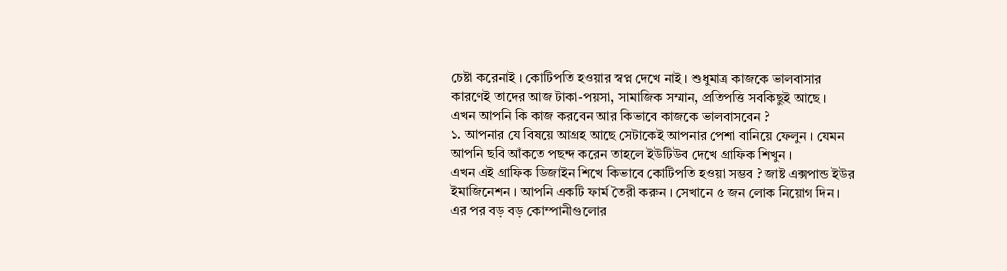চেষ্টা করেনাই । কোটিপতি হওয়ার স্বপ্ন দেখে নাই । শুধুমাত্র কাজকে ভালবাসার কারণেই তাদের আজ টাকা-পয়সা, সামাজিক সম্মান, প্রতিপত্তি সবকিছুই আছে ।
এখন আপনি কি কাজ করবেন আর কিভাবে কাজকে ভালবাসবেন ?
১. আপনার যে বিষয়ে আগ্রহ আছে সেটাকেই আপনার পেশা বানিয়ে ফেলুন । যেমন আপনি ছবি আঁকতে পছন্দ করেন তাহলে ইউটিউব দেখে গ্রাফিক শিখুন ।
এখন এই গ্রাফিক ডিজাইন শিখে কিভাবে কোটিপতি হওয়া সম্ভব ? জাষ্ট এক্সপান্ড ইউর ইমাজিনেশন । আপনি একটি ফার্ম তৈরী করুন । সেখানে ৫ জন লোক নিয়োগ দিন । এর পর বড় বড় কোম্পানীগুলোর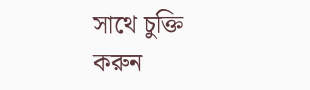সাথে চুক্তি করুন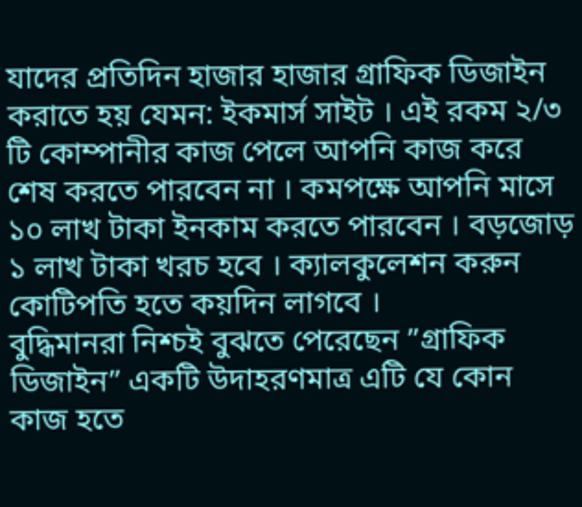যাদের প্রতিদিন হাজার হাজার গ্রাফিক ডিজাইন করাতে হয় যেমন: ইকমার্স সাইট । এই রকম ২/৩ টি কোম্পানীর কাজ পেলে আপনি কাজ করে শেষ করতে পারবেন না । কমপক্ষে আপনি মাসে ১০ লাখ টাকা ইনকাম করতে পারবেন । বড়জোড় ১ লাখ টাকা খরচ হবে । ক্যালকুলেশন করুন কোটিপতি হতে কয়দিন লাগবে ।
বুদ্ধিমানরা নিশ্চই বুঝতে পেরেছেন ”গ্রাফিক ডিজাইন” একটি উদাহরণমাত্র এটি যে কোন কাজ হতে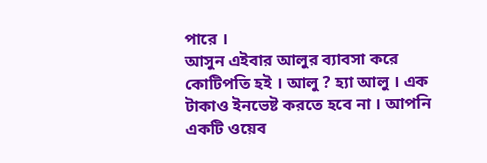পারে ।
আসুন এইবার আলুর ব্যাবসা করে কোটিপতি হই । আলু ? হ্যা আলু । এক টাকাও ইনভেষ্ট করতে হবে না । আপনি একটি ওয়েব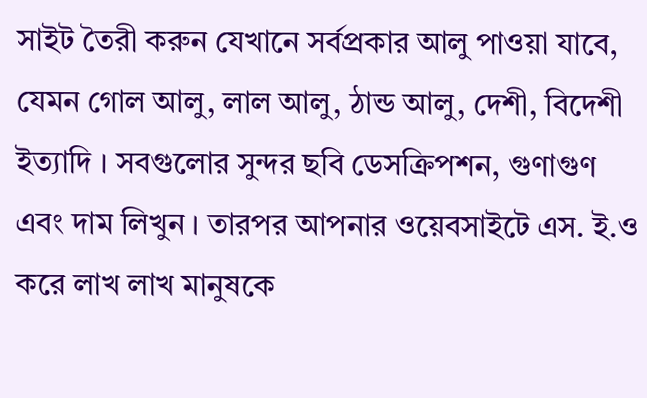সাইট তৈরী করুন যেখানে সর্বপ্রকার আলু পাওয়া যাবে, যেমন গোল আলু, লাল আলু, ঠান্ড আলু, দেশী, বিদেশী ইত্যাদি । সবগুলোর সুন্দর ছবি ডেসক্রিপশন, গুণাগুণ এবং দাম লিখুন । তারপর আপনার ওয়েবসাইটে এস. ই.ও করে লাখ লাখ মানুষকে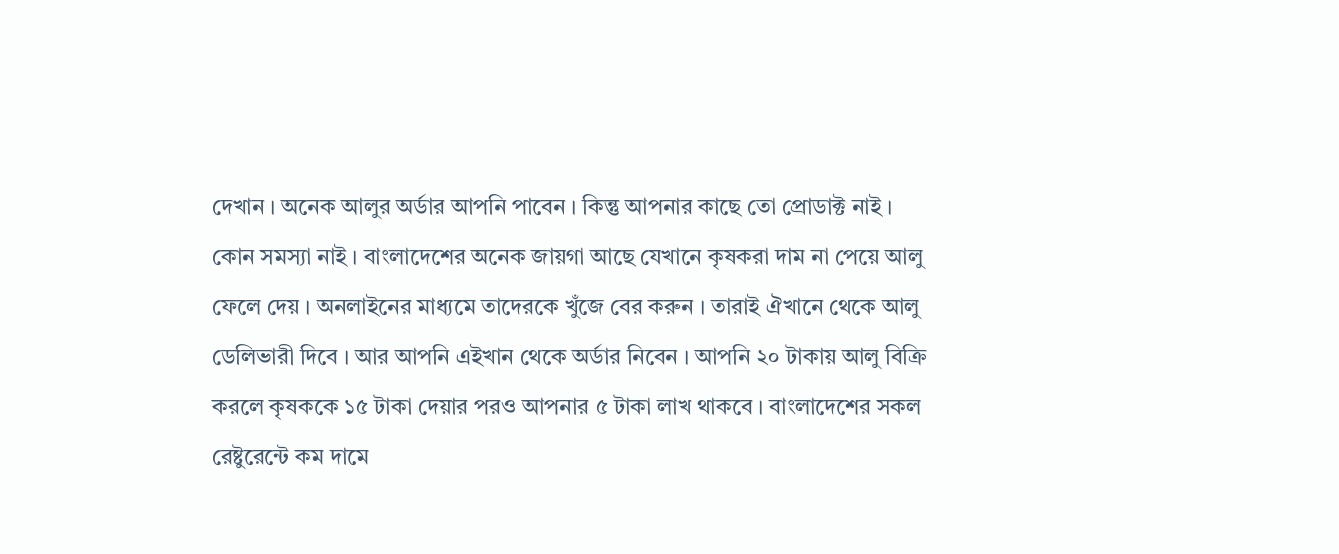দেখান । অনেক আলুর অর্ডার আপনি পাবেন । কিন্তু আপনার কাছে তো প্রোডাক্ট নাই । কোন সমস্যা নাই । বাংলাদেশের অনেক জায়গা আছে যেখানে কৃষকরা দাম না পেয়ে আলু ফেলে দেয় । অনলাইনের মাধ্যমে তাদেরকে খুঁজে বের করুন । তারাই ঐখানে থেকে আলু ডেলিভারী দিবে । আর আপনি এইখান থেকে অর্ডার নিবেন । আপনি ২০ টাকায় আলু বিক্রি করলে কৃষককে ১৫ টাকা দেয়ার পরও আপনার ৫ টাকা লাখ থাকবে । বাংলাদেশের সকল রেষ্টুরেন্টে কম দামে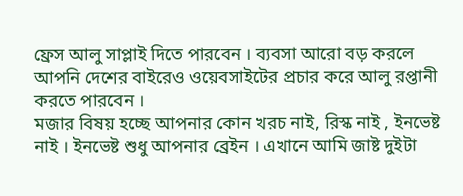ফ্রেস আলু সাপ্লাই দিতে পারবেন । ব্যবসা আরো বড় করলে আপনি দেশের বাইরেও ওয়েবসাইটের প্রচার করে আলু রপ্তানী করতে পারবেন ।
মজার বিষয় হচ্ছে আপনার কোন খরচ নাই, রিস্ক নাই , ইনভেষ্ট নাই । ইনভেষ্ট শুধু আপনার ব্রেইন । এখানে আমি জাষ্ট দুইটা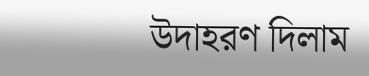উদাহরণ দিলাম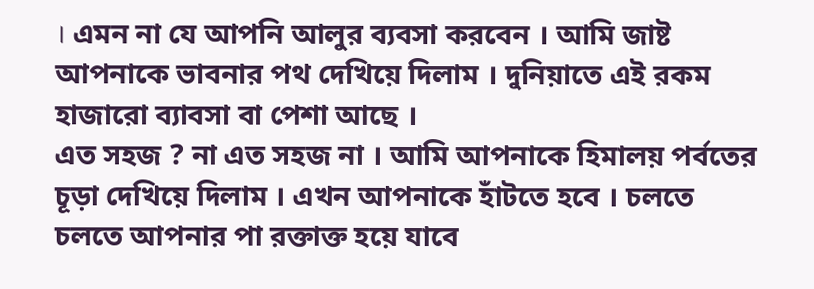। এমন না যে আপনি আলুর ব্যবসা করবেন । আমি জাষ্ট আপনাকে ভাবনার পথ দেখিয়ে দিলাম । দুনিয়াতে এই রকম হাজারো ব্যাবসা বা পেশা আছে ।
এত সহজ ? না এত সহজ না । আমি আপনাকে হিমালয় পর্বতের চূড়া দেখিয়ে দিলাম । এখন আপনাকে হাঁটতে হবে । চলতে চলতে আপনার পা রক্তাক্ত হয়ে যাবে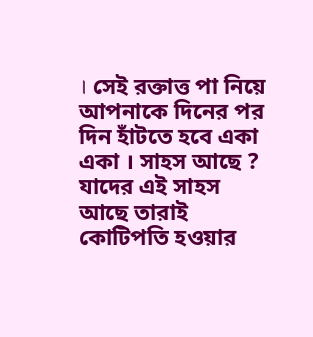। সেই রক্তাত্ত পা নিয়ে আপনাকে দিনের পর দিন হাঁটতে হবে একা একা । সাহস আছে ? যাদের এই সাহস আছে তারাই কোটিপতি হওয়ার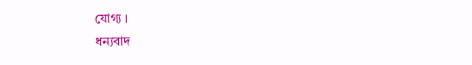যোগ্য ।
ধন্যবাদ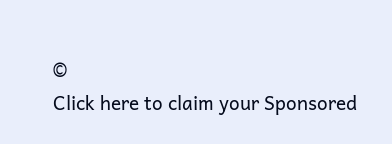©
Click here to claim your Sponsored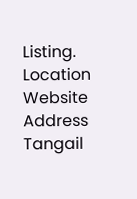Listing.
Location
Website
Address
Tangail